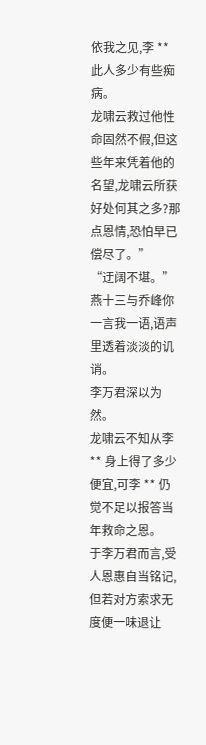依我之见,李 ** 此人多少有些痴病。
龙啸云救过他性命固然不假,但这些年来凭着他的名望,龙啸云所获好处何其之多?那点恩情,恐怕早已偿尽了。”
“迂阔不堪。”
燕十三与乔峰你一言我一语,语声里透着淡淡的讥诮。
李万君深以为然。
龙啸云不知从李 ** 身上得了多少便宜,可李 ** 仍觉不足以报答当年救命之恩。
于李万君而言,受人恩惠自当铭记,但若对方索求无度便一味退让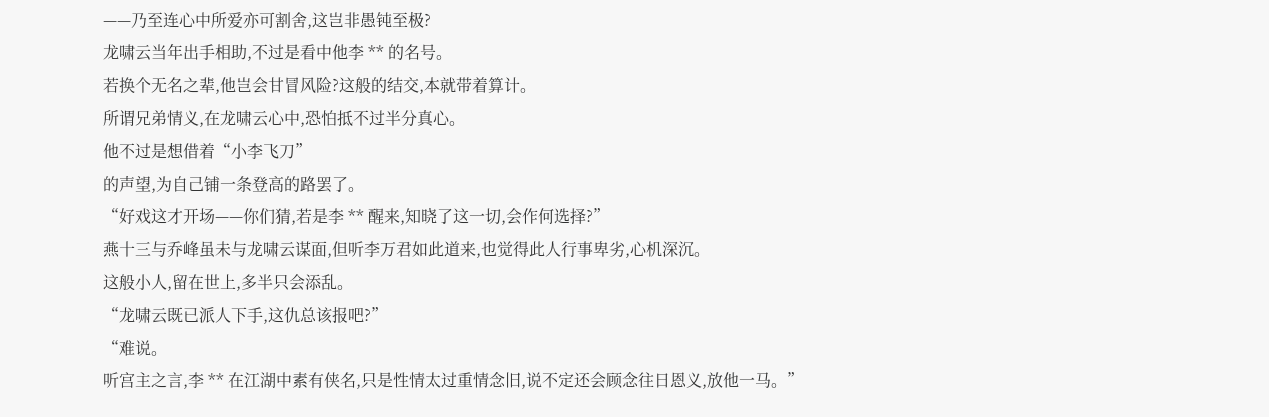——乃至连心中所爱亦可割舍,这岂非愚钝至极?
龙啸云当年出手相助,不过是看中他李 ** 的名号。
若换个无名之辈,他岂会甘冒风险?这般的结交,本就带着算计。
所谓兄弟情义,在龙啸云心中,恐怕抵不过半分真心。
他不过是想借着“小李飞刀”
的声望,为自己铺一条登高的路罢了。
“好戏这才开场——你们猜,若是李 ** 醒来,知晓了这一切,会作何选择?”
燕十三与乔峰虽未与龙啸云谋面,但听李万君如此道来,也觉得此人行事卑劣,心机深沉。
这般小人,留在世上,多半只会添乱。
“龙啸云既已派人下手,这仇总该报吧?”
“难说。
听宫主之言,李 ** 在江湖中素有侠名,只是性情太过重情念旧,说不定还会顾念往日恩义,放他一马。”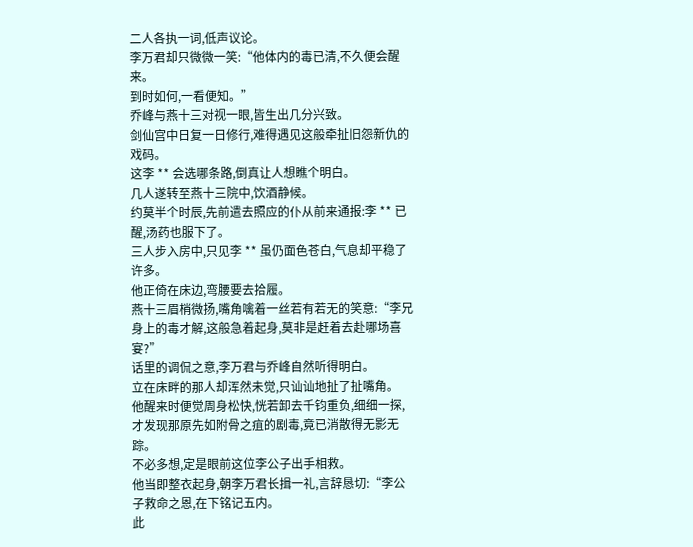二人各执一词,低声议论。
李万君却只微微一笑:“他体内的毒已清,不久便会醒来。
到时如何,一看便知。”
乔峰与燕十三对视一眼,皆生出几分兴致。
剑仙宫中日复一日修行,难得遇见这般牵扯旧怨新仇的戏码。
这李 ** 会选哪条路,倒真让人想瞧个明白。
几人遂转至燕十三院中,饮酒静候。
约莫半个时辰,先前遣去照应的仆从前来通报:李 ** 已醒,汤药也服下了。
三人步入房中,只见李 ** 虽仍面色苍白,气息却平稳了许多。
他正倚在床边,弯腰要去拾履。
燕十三眉梢微扬,嘴角噙着一丝若有若无的笑意:“李兄身上的毒才解,这般急着起身,莫非是赶着去赴哪场喜宴?”
话里的调侃之意,李万君与乔峰自然听得明白。
立在床畔的那人却浑然未觉,只讪讪地扯了扯嘴角。
他醒来时便觉周身松快,恍若卸去千钧重负,细细一探,才发现那原先如附骨之疽的剧毒,竟已消散得无影无踪。
不必多想,定是眼前这位李公子出手相救。
他当即整衣起身,朝李万君长揖一礼,言辞恳切:“李公子救命之恩,在下铭记五内。
此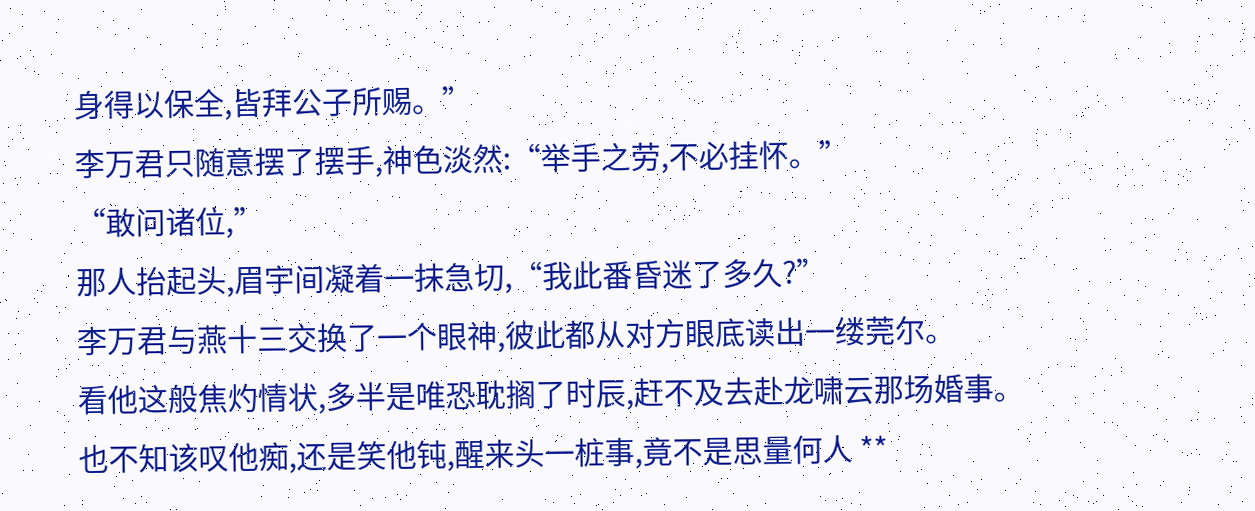身得以保全,皆拜公子所赐。”
李万君只随意摆了摆手,神色淡然:“举手之劳,不必挂怀。”
“敢问诸位,”
那人抬起头,眉宇间凝着一抹急切,“我此番昏迷了多久?”
李万君与燕十三交换了一个眼神,彼此都从对方眼底读出一缕莞尔。
看他这般焦灼情状,多半是唯恐耽搁了时辰,赶不及去赴龙啸云那场婚事。
也不知该叹他痴,还是笑他钝,醒来头一桩事,竟不是思量何人 **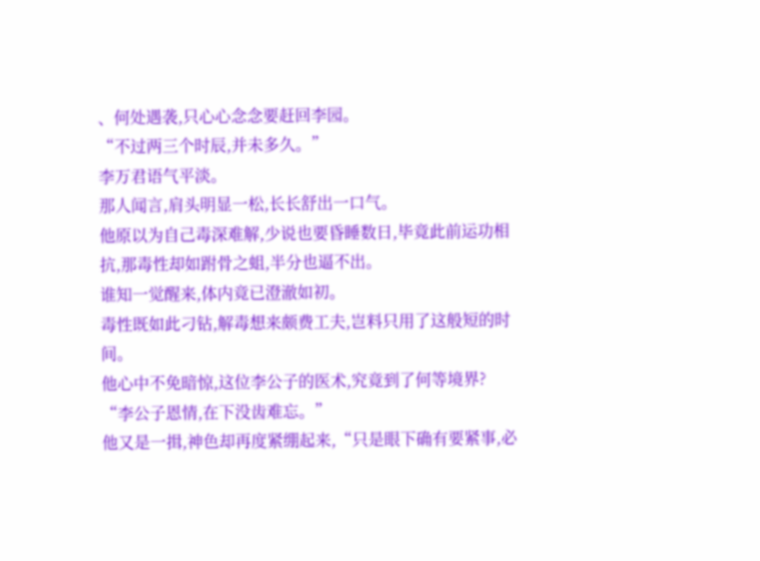、何处遇袭,只心心念念要赶回李园。
“不过两三个时辰,并未多久。”
李万君语气平淡。
那人闻言,肩头明显一松,长长舒出一口气。
他原以为自己毒深难解,少说也要昏睡数日,毕竟此前运功相抗,那毒性却如跗骨之蛆,半分也逼不出。
谁知一觉醒来,体内竟已澄澈如初。
毒性既如此刁钻,解毒想来颇费工夫,岂料只用了这般短的时间。
他心中不免暗惊,这位李公子的医术,究竟到了何等境界?
“李公子恩情,在下没齿难忘。”
他又是一揖,神色却再度紧绷起来,“只是眼下确有要紧事,必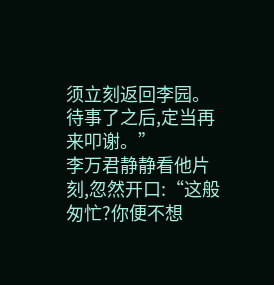须立刻返回李园。
待事了之后,定当再来叩谢。”
李万君静静看他片刻,忽然开口:“这般匆忙?你便不想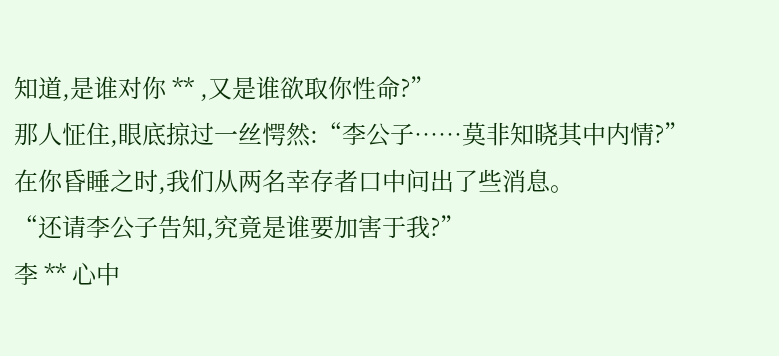知道,是谁对你 ** ,又是谁欲取你性命?”
那人怔住,眼底掠过一丝愕然:“李公子……莫非知晓其中内情?”
在你昏睡之时,我们从两名幸存者口中问出了些消息。
“还请李公子告知,究竟是谁要加害于我?”
李 ** 心中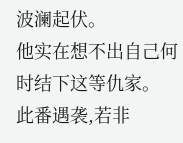波澜起伏。
他实在想不出自己何时结下这等仇家。
此番遇袭,若非